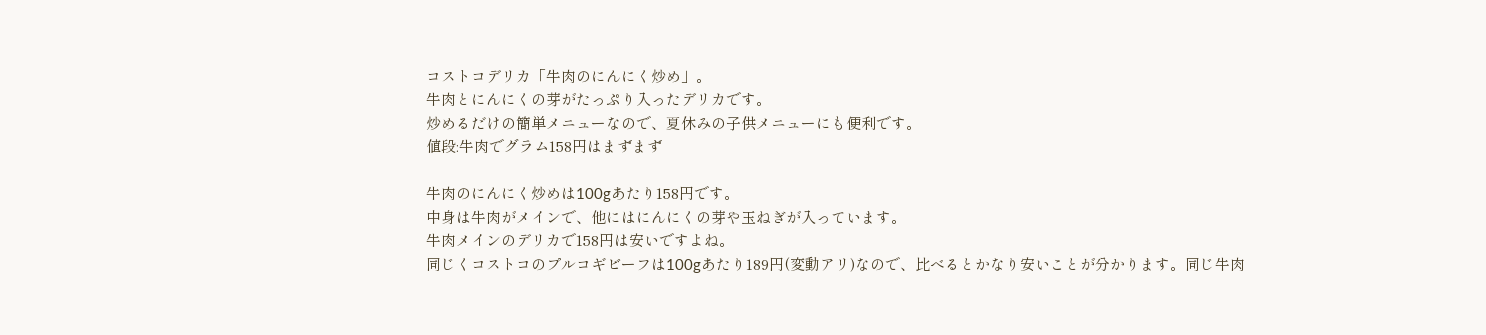コストコデリカ「牛肉のにんにく炒め」。
牛肉とにんにくの芽がたっぷり入ったデリカです。
炒めるだけの簡単メニューなので、夏休みの子供メニューにも便利です。
値段:牛肉でグラム158円はまずまず

牛肉のにんにく炒めは100gあたり158円です。
中身は牛肉がメインで、他にはにんにくの芽や玉ねぎが入っています。
牛肉メインのデリカで158円は安いですよね。
同じくコストコのプルコギビーフは100gあたり189円(変動アリ)なので、比べるとかなり安いことが分かります。同じ牛肉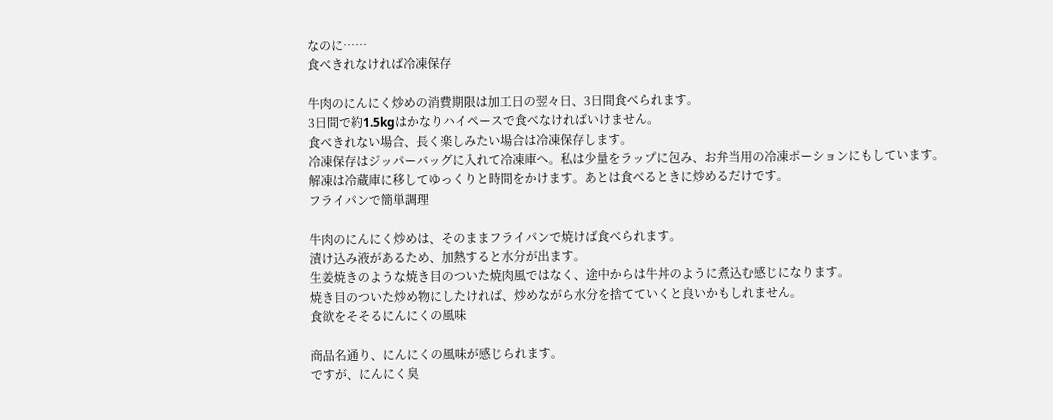なのに……
食べきれなければ冷凍保存

牛肉のにんにく炒めの消費期限は加工日の翌々日、3日間食べられます。
3日間で約1.5kgはかなりハイペースで食べなければいけません。
食べきれない場合、長く楽しみたい場合は冷凍保存します。
冷凍保存はジッパーバッグに入れて冷凍庫へ。私は少量をラップに包み、お弁当用の冷凍ポーションにもしています。
解凍は冷蔵庫に移してゆっくりと時間をかけます。あとは食べるときに炒めるだけです。
フライパンで簡単調理

牛肉のにんにく炒めは、そのままフライパンで焼けば食べられます。
漬け込み液があるため、加熱すると水分が出ます。
生姜焼きのような焼き目のついた焼肉風ではなく、途中からは牛丼のように煮込む感じになります。
焼き目のついた炒め物にしたければ、炒めながら水分を捨てていくと良いかもしれません。
食欲をそそるにんにくの風味

商品名通り、にんにくの風味が感じられます。
ですが、にんにく臭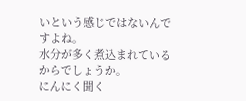いという感じではないんですよね。
水分が多く煮込まれているからでしょうか。
にんにく聞く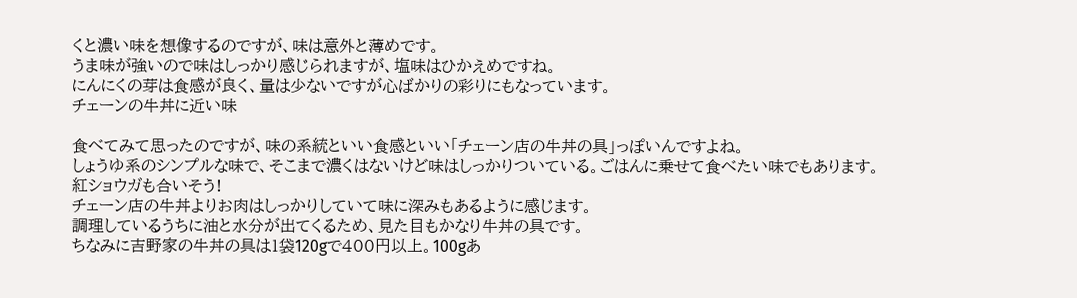くと濃い味を想像するのですが、味は意外と薄めです。
うま味が強いので味はしっかり感じられますが、塩味はひかえめですね。
にんにくの芽は食感が良く、量は少ないですが心ばかりの彩りにもなっています。
チェーンの牛丼に近い味

食べてみて思ったのですが、味の系統といい食感といい「チェーン店の牛丼の具」っぽいんですよね。
しょうゆ系のシンプルな味で、そこまで濃くはないけど味はしっかりついている。ごはんに乗せて食べたい味でもあります。紅ショウガも合いそう!
チェーン店の牛丼よりお肉はしっかりしていて味に深みもあるように感じます。
調理しているうちに油と水分が出てくるため、見た目もかなり牛丼の具です。
ちなみに吉野家の牛丼の具は1袋120gで400円以上。100gあ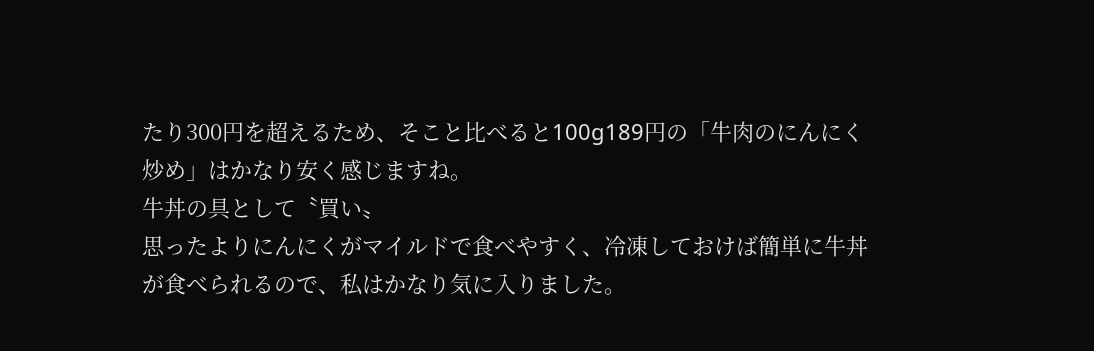たり300円を超えるため、そこと比べると100g189円の「牛肉のにんにく炒め」はかなり安く感じますね。
牛丼の具として〝買い〟
思ったよりにんにくがマイルドで食べやすく、冷凍しておけば簡単に牛丼が食べられるので、私はかなり気に入りました。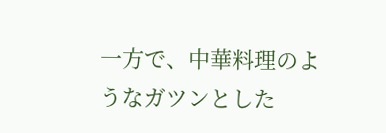一方で、中華料理のようなガツンとした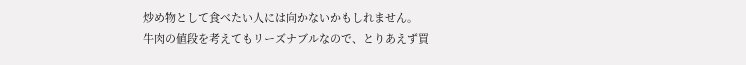炒め物として食べたい人には向かないかもしれません。
牛肉の値段を考えてもリーズナブルなので、とりあえず買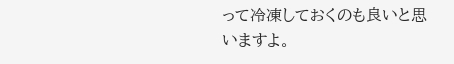って冷凍しておくのも良いと思いますよ。